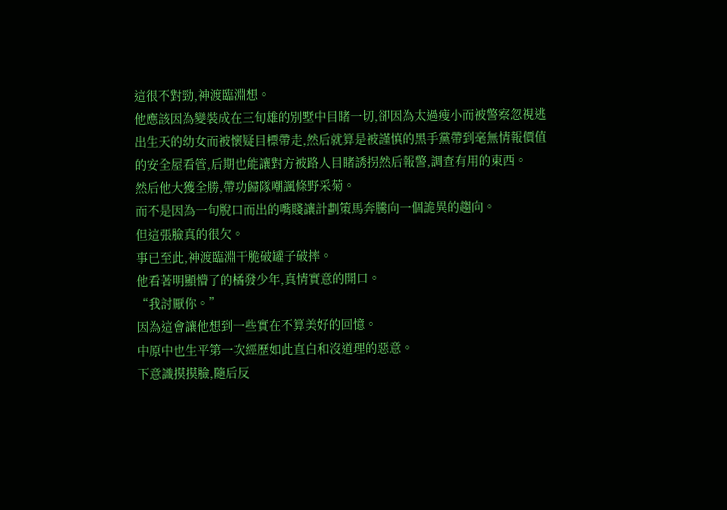這很不對勁,神渡臨淵想。
他應該因為變裝成在三旬雄的別墅中目睹一切,卻因為太過瘦小而被警察忽視逃出生天的幼女而被懷疑目標帶走,然后就算是被謹慎的黑手黨帶到毫無情報價值的安全屋看管,后期也能讓對方被路人目睹誘拐然后報警,調查有用的東西。
然后他大獲全勝,帶功歸隊嘲諷條野采菊。
而不是因為一句脫口而出的嘴賤讓計劃策馬奔騰向一個詭異的趨向。
但這張臉真的很欠。
事已至此,神渡臨淵干脆破罐子破摔。
他看著明顯懵了的橘發少年,真情實意的開口。
“我討厭你。”
因為這會讓他想到一些實在不算美好的回憶。
中原中也生平第一次經歷如此直白和沒道理的惡意。
下意識摸摸臉,隨后反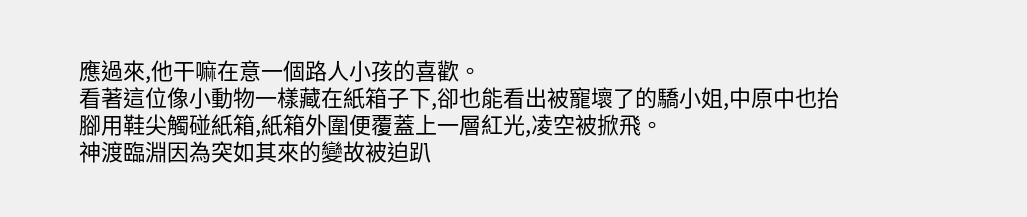應過來,他干嘛在意一個路人小孩的喜歡。
看著這位像小動物一樣藏在紙箱子下,卻也能看出被寵壞了的驕小姐,中原中也抬腳用鞋尖觸碰紙箱,紙箱外圍便覆蓋上一層紅光,凌空被掀飛。
神渡臨淵因為突如其來的變故被迫趴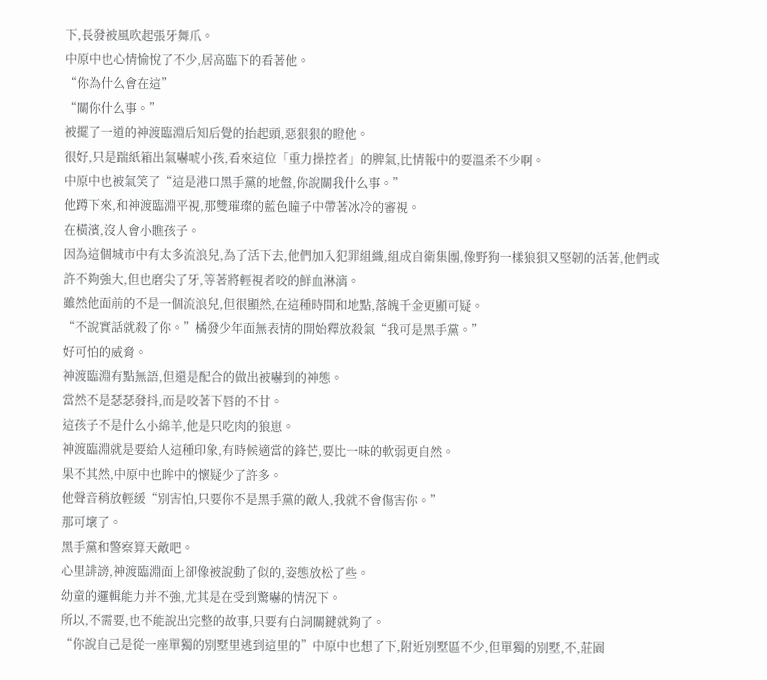下,長發被風吹起張牙舞爪。
中原中也心情愉悅了不少,居高臨下的看著他。
“你為什么會在這”
“關你什么事。”
被擺了一道的神渡臨淵后知后覺的抬起頭,惡狠狠的瞪他。
很好,只是踹紙箱出氣嚇唬小孩,看來這位「重力操控者」的脾氣,比情報中的要溫柔不少啊。
中原中也被氣笑了“這是港口黑手黨的地盤,你說關我什么事。”
他蹲下來,和神渡臨淵平視,那雙璀璨的藍色瞳子中帶著冰冷的審視。
在橫濱,沒人會小瞧孩子。
因為這個城市中有太多流浪兒,為了活下去,他們加入犯罪組織,組成自衛集團,像野狗一樣狼狽又堅韌的活著,他們或許不夠強大,但也磨尖了牙,等著將輕視者咬的鮮血淋漓。
雖然他面前的不是一個流浪兒,但很顯然,在這種時間和地點,落魄千金更顯可疑。
“不說實話就殺了你。”橘發少年面無表情的開始釋放殺氣“我可是黑手黨。”
好可怕的威脅。
神渡臨淵有點無語,但還是配合的做出被嚇到的神態。
當然不是瑟瑟發抖,而是咬著下唇的不甘。
這孩子不是什么小綿羊,他是只吃肉的狼崽。
神渡臨淵就是要給人這種印象,有時候適當的鋒芒,要比一味的軟弱更自然。
果不其然,中原中也眸中的懷疑少了許多。
他聲音稍放輕緩“別害怕,只要你不是黑手黨的敵人,我就不會傷害你。”
那可壞了。
黑手黨和警察算天敵吧。
心里誹謗,神渡臨淵面上卻像被說動了似的,姿態放松了些。
幼童的邏輯能力并不強,尤其是在受到驚嚇的情況下。
所以,不需要,也不能說出完整的故事,只要有白詞關鍵就夠了。
“你說自己是從一座單獨的別墅里逃到這里的”中原中也想了下,附近別墅區不少,但單獨的別墅,不,莊園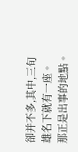卻并不多,其中,三旬雄名下就有一座。
那正是出事的地點。